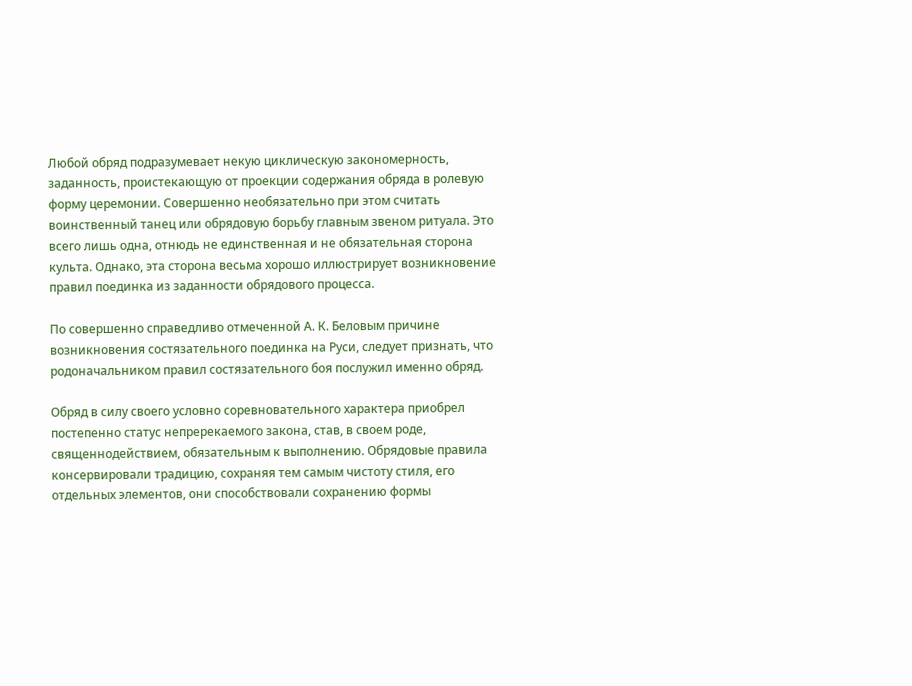Любой обряд подразумевает некую циклическую закономерность, заданность, проистекающую от проекции содержания обряда в ролевую форму церемонии. Совершенно необязательно при этом считать воинственный танец или обрядовую борьбу главным звеном ритуала. Это всего лишь одна, отнюдь не единственная и не обязательная сторона культа. Однако, эта сторона весьма хорошо иллюстрирует возникновение правил поединка из заданности обрядового процесса.

По совершенно справедливо отмеченной А. К. Беловым причине возникновения состязательного поединка на Руси, следует признать, что родоначальником правил состязательного боя послужил именно обряд.

Обряд в силу своего условно соревновательного характера приобрел постепенно статус непререкаемого закона, став, в своем роде, священнодействием, обязательным к выполнению. Обрядовые правила консервировали традицию, сохраняя тем самым чистоту стиля, его отдельных элементов, они способствовали сохранению формы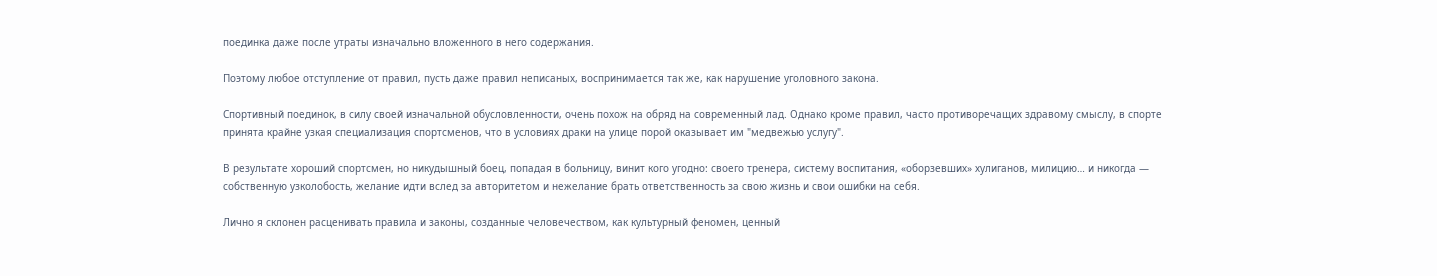поединка даже после утраты изначально вложенного в него содержания.

Поэтому любое отступление от правил, пусть даже правил неписаных, воспринимается так же, как нарушение уголовного закона.

Спортивный поединок, в силу своей изначальной обусловленности, очень похож на обряд на современный лад. Однако кроме правил, часто противоречащих здравому смыслу, в спорте принята крайне узкая специализация спортсменов, что в условиях драки на улице порой оказывает им "медвежью услугу".

В результате хороший спортсмен, но никудышный боец, попадая в больницу, винит кого угодно: своего тренера, систему воспитания, «оборзевших» хулиганов, милицию… и никогда — собственную узколобость, желание идти вслед за авторитетом и нежелание брать ответственность за свою жизнь и свои ошибки на себя.

Лично я склонен расценивать правила и законы, созданные человечеством, как культурный феномен, ценный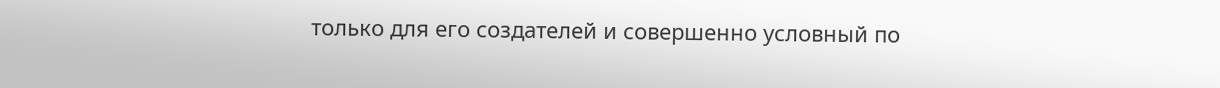только для его создателей и совершенно условный по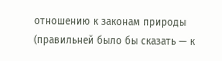отношению к законам природы (правильней было бы сказать — к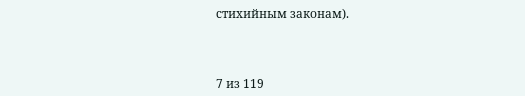стихийным законам).



7 из 119